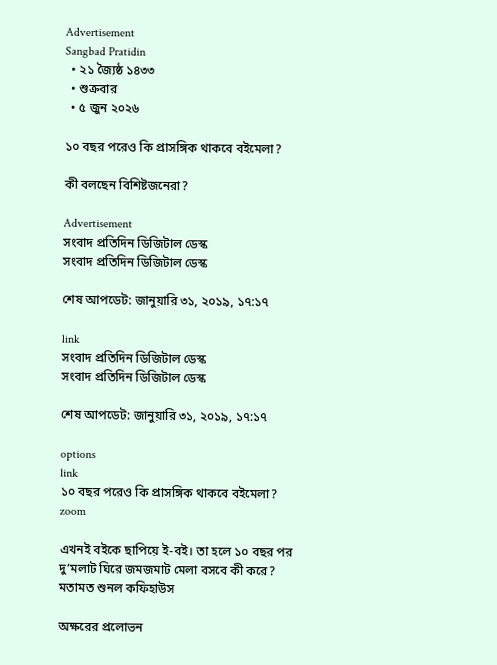Advertisement
Sangbad Pratidin
  • ২১ জ্যৈষ্ঠ ১৪৩৩
  • শুক্রবার
  • ৫ জুন ২০২৬

১০ বছর পরেও কি প্রাসঙ্গিক থাকবে বইমেলা?

কী বলছেন বিশিষ্টজনেরা?

Advertisement
সংবাদ প্রতিদিন ডিজিটাল ডেস্ক
সংবাদ প্রতিদিন ডিজিটাল ডেস্ক

শেষ আপডেট: জানুয়ারি ৩১, ২০১৯, ১৭:১৭

link
সংবাদ প্রতিদিন ডিজিটাল ডেস্ক
সংবাদ প্রতিদিন ডিজিটাল ডেস্ক

শেষ আপডেট: জানুয়ারি ৩১, ২০১৯, ১৭:১৭

options
link
১০ বছর পরেও কি প্রাসঙ্গিক থাকবে বইমেলা? zoom

এখনই বইকে ছাপিয়ে ই-বই। তা হলে ১০ বছর পর দু’মলাট ঘিরে জমজমাট মেলা বসবে কী করে? মতামত শুনল কফিহাউস

অক্ষরের প্রলোভন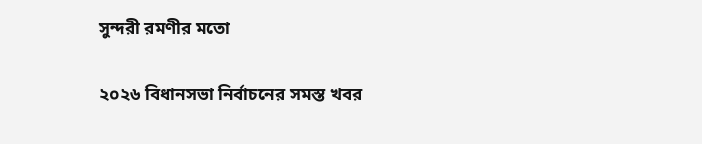সুন্দরী রমণীর মতো

২০২৬ বিধানসভা নির্বাচনের সমস্ত খবর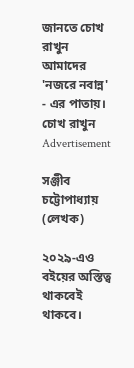জানতে চোখ রাখুন আমাদের 'নজরে নবান্ন' - এর পাতায়।
চোখ রাখুন
Advertisement

সঞ্জীব চট্টোপাধ্যায় (লেখক)

২০২৯-এও বইয়ের অস্তিত্ব থাকবেই থাকবে।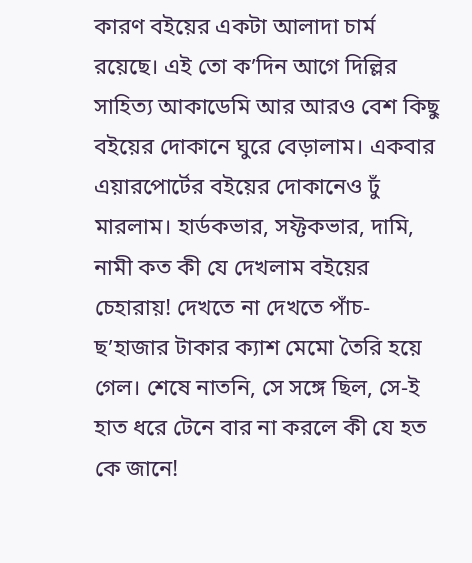কারণ বইয়ের একটা আলাদা চার্ম রয়েছে। এই তো ক’দিন আগে দিল্লির সাহিত্য আকাডেমি আর আরও বেশ কিছু বইয়ের দোকানে ঘুরে বেড়ালাম। একবার এয়ারপোর্টের বইয়ের দোকানেও ঢুঁ মারলাম। হার্ডকভার, সফ্টকভার, দামি, নামী কত কী যে দেখলাম বইয়ের চেহারায়! দেখতে না দেখতে পাঁচ-ছ’হাজার টাকার ক্যাশ মেমো তৈরি হয়ে গেল। শেষে নাতনি, সে সঙ্গে ছিল, সে-ই হাত ধরে টেনে বার না করলে কী যে হত কে জানে!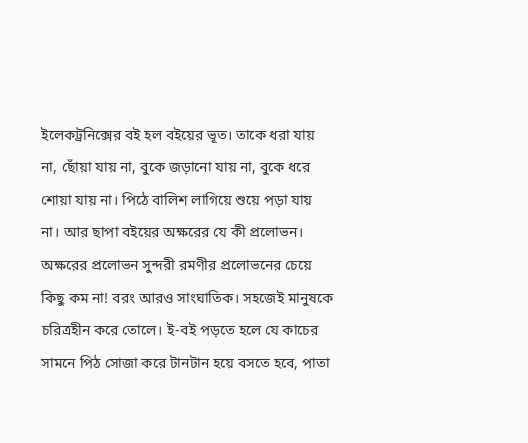ইলেকট্রনিক্সের বই হল বইয়ের ভূত। তাকে ধরা যায় না, ছোঁয়া যায় না, বুকে জড়ানো যায় না, বুকে ধরে শোয়া যায় না। পিঠে বালিশ লাগিয়ে শুয়ে পড়া যায় না। আর ছাপা বইয়ের অক্ষরের যে কী প্রলোভন। অক্ষরের প্রলোভন সুন্দরী রমণীর প্রলোভনের চেয়ে কিছু কম না! বরং আরও সাংঘাতিক। সহজেই মানুষকে চরিত্রহীন করে তোলে। ই-বই পড়তে হলে যে কাচের সামনে পিঠ সোজা করে টানটান হয়ে বসতে হবে, পাতা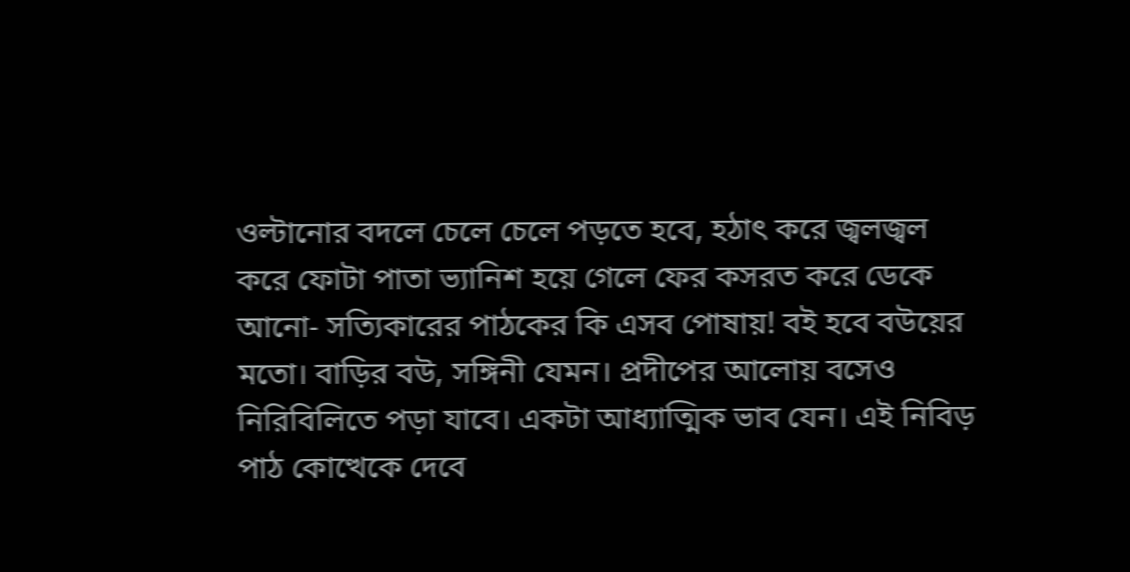ওল্টানোর বদলে চেলে চেলে পড়তে হবে, হঠাৎ করে জ্বলজ্বল করে ফোটা পাতা ভ্যানিশ হয়ে গেলে ফের কসরত করে ডেকে আনো- সত্যিকারের পাঠকের কি এসব পোষায়! বই হবে বউয়ের মতো। বাড়ির বউ, সঙ্গিনী যেমন। প্রদীপের আলোয় বসেও নিরিবিলিতে পড়া যাবে। একটা আধ্যাত্মিক ভাব যেন। এই নিবিড় পাঠ কোত্থেকে দেবে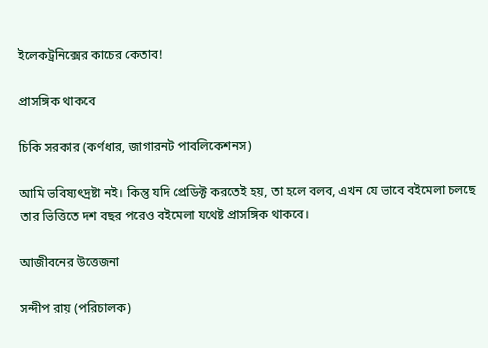ইলেকট্রনিক্সের কাচের কেতাব!

প্রাসঙ্গিক থাকবে

চিকি সরকার (কর্ণধার, জাগারনট পাবলিকেশনস)

আমি ভবিষ্যৎদ্রষ্টা নই। কিন্তু যদি প্রেডিক্ট করতেই হয়, তা হলে বলব, এখন যে ভাবে বইমেলা চলছে তার ভিত্তিতে দশ বছর পরেও বইমেলা যথেষ্ট প্রাসঙ্গিক থাকবে।

আজীবনের উত্তেজনা

সন্দীপ রায় (পরিচালক)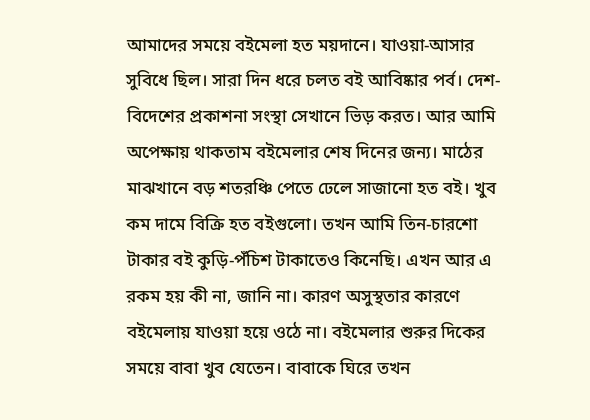আমাদের সময়ে বইমেলা হত ময়দানে। যাওয়া-আসার সুবিধে ছিল। সারা দিন ধরে চলত বই আবিষ্কার পর্ব। দেশ-বিদেশের প্রকাশনা সংস্থা সেখানে ভিড় করত। আর আমি অপেক্ষায় থাকতাম বইমেলার শেষ দিনের জন্য। মাঠের মাঝখানে বড় শতরঞ্চি পেতে ঢেলে সাজানো হত বই। খুব কম দামে বিক্রি হত বইগুলো। তখন আমি তিন-চারশো টাকার বই কুড়ি-পঁচিশ টাকাতেও কিনেছি। এখন আর এ রকম হয় কী না, জানি না। কারণ অসুস্থতার কারণে বইমেলায় যাওয়া হয়ে ওঠে না। বইমেলার শুরুর দিকের সময়ে বাবা খুব যেতেন। বাবাকে ঘিরে তখন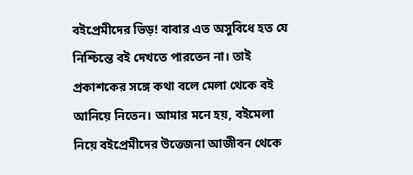বইপ্রেমীদের ভিড়! বাবার এত অসুবিধে হত যে নিশ্চিন্তে বই দেখতে পারতেন না। তাই প্রকাশকের সঙ্গে কথা বলে মেলা থেকে বই আনিয়ে নিতেন। আমার মনে হয়, বইমেলা নিয়ে বইপ্রেমীদের উত্তেজনা আজীবন থেকে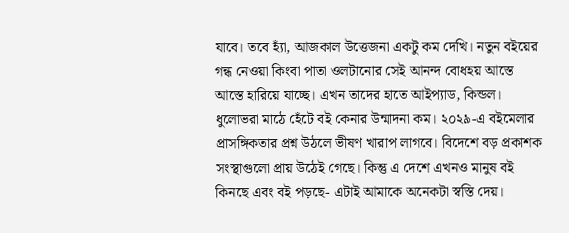যাবে। তবে হ্যাঁ, আজকাল উত্তেজনা একটু কম দেখি। নতুন বইয়ের গন্ধ নেওয়া কিংবা পাতা ওলটানোর সেই আনন্দ বোধহয় আস্তে আস্তে হারিয়ে যাচ্ছে। এখন তাদের হাতে আইপ্যাড, কিন্ডল। ধুলোভরা মাঠে হেঁটে বই কেনার উন্মাদনা কম। ২০২৯-এ বইমেলার প্রাসঙ্গিকতার প্রশ্ন উঠলে ভীষণ খারাপ লাগবে। বিদেশে বড় প্রকাশক সংস্থাগুলো প্রায় উঠেই গেছে। কিন্তু এ দেশে এখনও মানুষ বই কিনছে এবং বই পড়ছে- এটাই আমাকে অনেকটা স্বস্তি দেয়।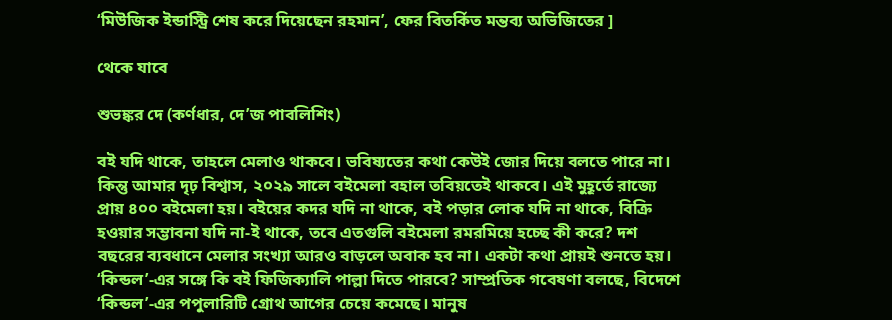‘মিউজিক ইন্ডাস্ট্রি শেষ করে দিয়েছেন রহমান’, ফের বিতর্কিত মন্তব্য অভিজিতের ]

থেকে যাবে

শুভঙ্কর দে (কর্ণধার, দে’জ পাবলিশিং)

বই যদি থাকে, তাহলে মেলাও থাকবে। ভবিষ্যতের কথা কেউই জোর দিয়ে বলতে পারে না। কিন্তু আমার দৃঢ় বিশ্বাস, ২০২৯ সালে বইমেলা বহাল তবিয়তেই থাকবে। এই মুহূর্তে রাজ্যে প্রায় ৪০০ বইমেলা হয়। বইয়ের কদর যদি না থাকে, বই পড়ার লোক যদি না থাকে, বিক্রি হওয়ার সম্ভাবনা যদি না-ই থাকে, তবে এতগুলি বইমেলা রমরমিয়ে হচ্ছে কী করে? দশ বছরের ব্যবধানে মেলার সংখ্যা আরও বাড়লে অবাক হব না। একটা কথা প্রায়ই শুনতে হয়। ‘কিন্ডল’-এর সঙ্গে কি বই ফিজিক্যালি পাল্লা দিতে পারবে? সাম্প্রতিক গবেষণা বলছে, বিদেশে ‘কিন্ডল’-এর পপুলারিটি গ্রোথ আগের চেয়ে কমেছে। মানুষ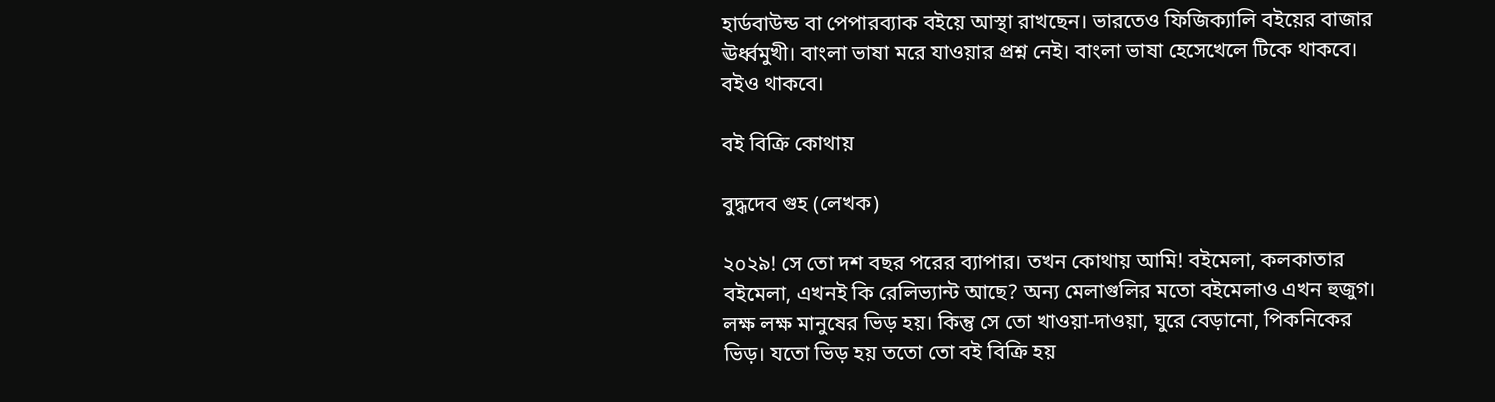হার্ডবাউন্ড বা পেপারব্যাক বইয়ে আস্থা রাখছেন। ভারতেও ফিজিক্যালি বইয়ের বাজার ঊর্ধ্বমুখী। বাংলা ভাষা মরে যাওয়ার প্রশ্ন নেই। বাংলা ভাষা হেসেখেলে টিকে থাকবে। বইও থাকবে।

বই বিক্রি কোথায়

বুদ্ধদেব গুহ (লেখক)

২০২৯! সে তো দশ বছর পরের ব্যাপার। তখন কোথায় আমি! বইমেলা, কলকাতার বইমেলা, এখনই কি রেলিভ্যান্ট আছে? অন্য মেলাগুলির মতো বইমেলাও এখন হুজুগ। লক্ষ লক্ষ মানুষের ভিড় হয়। কিন্তু সে তো খাওয়া-দাওয়া, ঘুরে বেড়ানো, পিকনিকের ভিড়। যতো ভিড় হয় ততো তো বই বিক্রি হয়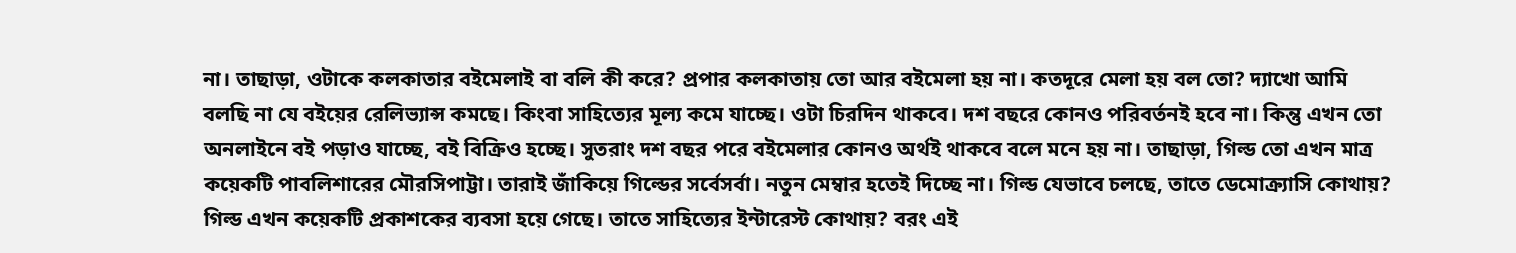না। তাছাড়া, ওটাকে কলকাতার বইমেলাই বা বলি কী করে? প্রপার কলকাতায় তো আর বইমেলা হয় না। কতদূরে মেলা হয় বল তো? দ্যাখো আমি বলছি না যে বইয়ের রেলিভ্যান্স কমছে। কিংবা সাহিত্যের মূল্য কমে যাচ্ছে। ওটা চিরদিন থাকবে। দশ বছরে কোনও পরিবর্তনই হবে না। কিন্তু এখন তো অনলাইনে বই পড়াও যাচ্ছে, বই বিক্রিও হচ্ছে। সুতরাং দশ বছর পরে বইমেলার কোনও অর্থই থাকবে বলে মনে হয় না। তাছাড়া, গিল্ড তো এখন মাত্র কয়েকটি পাবলিশারের মৌরসিপাট্টা। তারাই জাঁকিয়ে গিল্ডের সর্বেসর্বা। নতুন মেম্বার হতেই দিচ্ছে না। গিল্ড যেভাবে চলছে, তাতে ডেমোক্র্যাসি কোথায়? গিল্ড এখন কয়েকটি প্রকাশকের ব্যবসা হয়ে গেছে। তাতে সাহিত্যের ইন্টারেস্ট কোথায়? বরং এই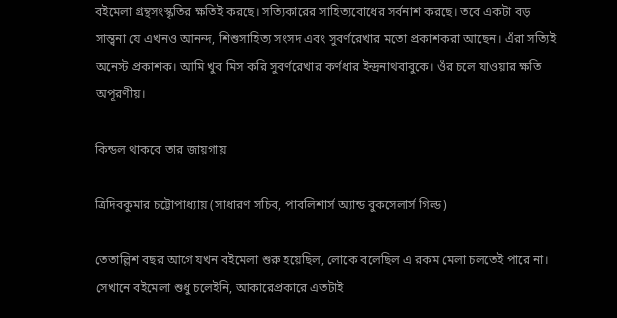বইমেলা গ্রন্থসংস্কৃতির ক্ষতিই করছে। সত্যিকারের সাহিত্যবোধের সর্বনাশ করছে। তবে একটা বড় সান্ত্বনা যে এখনও আনন্দ, শিশুসাহিত্য সংসদ এবং সুবর্ণরেখার মতো প্রকাশকরা আছেন। এঁরা সত্যিই অনেস্ট প্রকাশক। আমি খুব মিস করি সুবর্ণরেখার কর্ণধার ইন্দ্রনাথবাবুকে। ওঁর চলে যাওয়ার ক্ষতি অপূরণীয়।

কিন্ডল থাকবে তার জায়গায়

ত্রিদিবকুমার চট্টোপাধ্যায় (সাধারণ সচিব, পাবলিশার্স অ্যান্ড বুকসেলার্স গিল্ড)

তেতাল্লিশ বছর আগে যখন বইমেলা শুরু হয়েছিল, লোকে বলেছিল এ রকম মেলা চলতেই পারে না। সেখানে বইমেলা শুধু চলেইনি, আকারেপ্রকারে এতটাই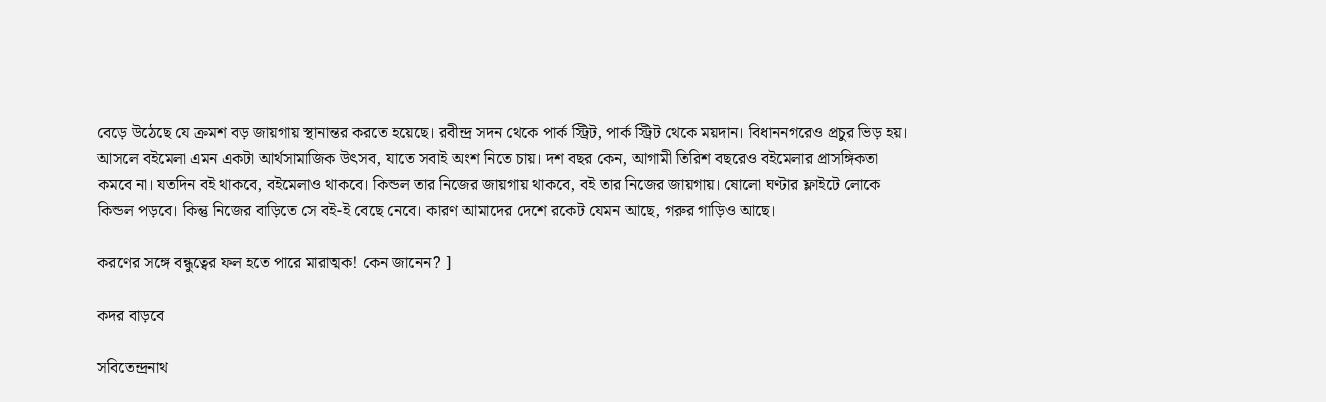বেড়ে উঠেছে যে ক্রমশ বড় জায়গায় স্থানান্তর করতে হয়েছে। রবীন্দ্র সদন থেকে পার্ক স্ট্রিট, পার্ক স্ট্রিট থেকে ময়দান। বিধাননগরেও প্রচুর ভিড় হয়। আসলে বইমেলা এমন একটা আর্থসামাজিক উৎসব, যাতে সবাই অংশ নিতে চায়। দশ বছর কেন, আগামী তিরিশ বছরেও বইমেলার প্রাসঙ্গিকতা কমবে না। যতদিন বই থাকবে, বইমেলাও থাকবে। কিন্ডল তার নিজের জায়গায় থাকবে, বই তার নিজের জায়গায়। ষোলো ঘণ্টার ফ্লাইটে লোকে কিন্ডল পড়বে। কিন্তু নিজের বাড়িতে সে বই-ই বেছে নেবে। কারণ আমাদের দেশে রকেট যেমন আছে, গরুর গাড়িও আছে।

করণের সঙ্গে বন্ধুত্বের ফল হতে পারে মারাত্মক! কেন জানেন? ]

কদর বাড়বে

সবিতেন্দ্রনাথ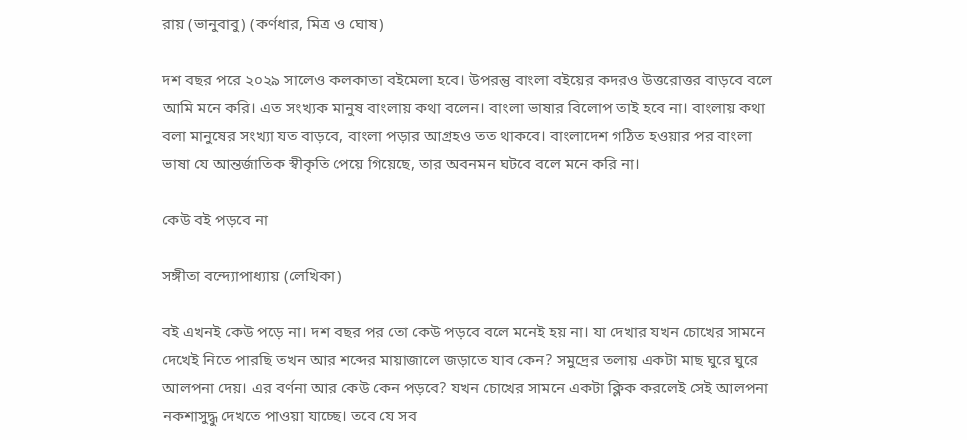রায় (ভানুবাবু) (কর্ণধার, মিত্র ও ঘোষ)

দশ বছর পরে ২০২৯ সালেও কলকাতা বইমেলা হবে। উপরন্তু বাংলা বইয়ের কদরও উত্তরোত্তর বাড়বে বলে আমি মনে করি। এত সংখ্যক মানুষ বাংলায় কথা বলেন। বাংলা ভাষার বিলোপ তাই হবে না। বাংলায় কথা বলা মানুষের সংখ্যা যত বাড়বে, বাংলা পড়ার আগ্রহও তত থাকবে। বাংলাদেশ গঠিত হওয়ার পর বাংলা ভাষা যে আন্তর্জাতিক স্বীকৃতি পেয়ে গিয়েছে, তার অবনমন ঘটবে বলে মনে করি না।

কেউ বই পড়বে না

সঙ্গীতা বন্দ্যোপাধ্যায় (লেখিকা)

বই এখনই কেউ পড়ে না। দশ বছর পর তো কেউ পড়বে বলে মনেই হয় না। যা দেখার যখন চোখের সামনে দেখেই নিতে পারছি তখন আর শব্দের মায়াজালে জড়াতে যাব কেন? সমুদ্রের তলায় একটা মাছ ঘুরে ঘুরে আলপনা দেয়। এর বর্ণনা আর কেউ কেন পড়বে? যখন চোখের সামনে একটা ক্লিক করলেই সেই আলপনা নকশাসুদ্ধু দেখতে পাওয়া যাচ্ছে। তবে যে সব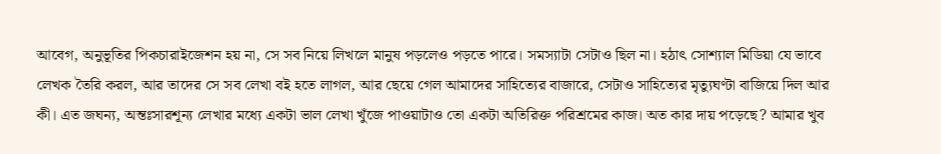আবেগ, অনুভূতির পিকচারাইজেশন হয় না, সে সব নিয়ে লিখলে মানুষ পড়লেও পড়তে পারে। সমস্যাটা সেটাও ছিল না। হঠাৎ সোশ্যাল মিডিয়া যে ভাবে লেখক তৈরি করল, আর তাদের সে সব লেখা বই হতে লাগল, আর ছেয়ে গেল আমাদের সাহিত্যের বাজারে, সেটাও সাহিত্যের মৃত্যুঘণ্টা বাজিয়ে দিল আর কী। এত জঘন্য, অন্তঃসারশূন্য লেখার মধ্যে একটা ভাল লেখা খুঁজে পাওয়াটাও তো একটা অতিরিক্ত পরিশ্রমের কাজ। অত কার দায় পড়েছে? আমার খুব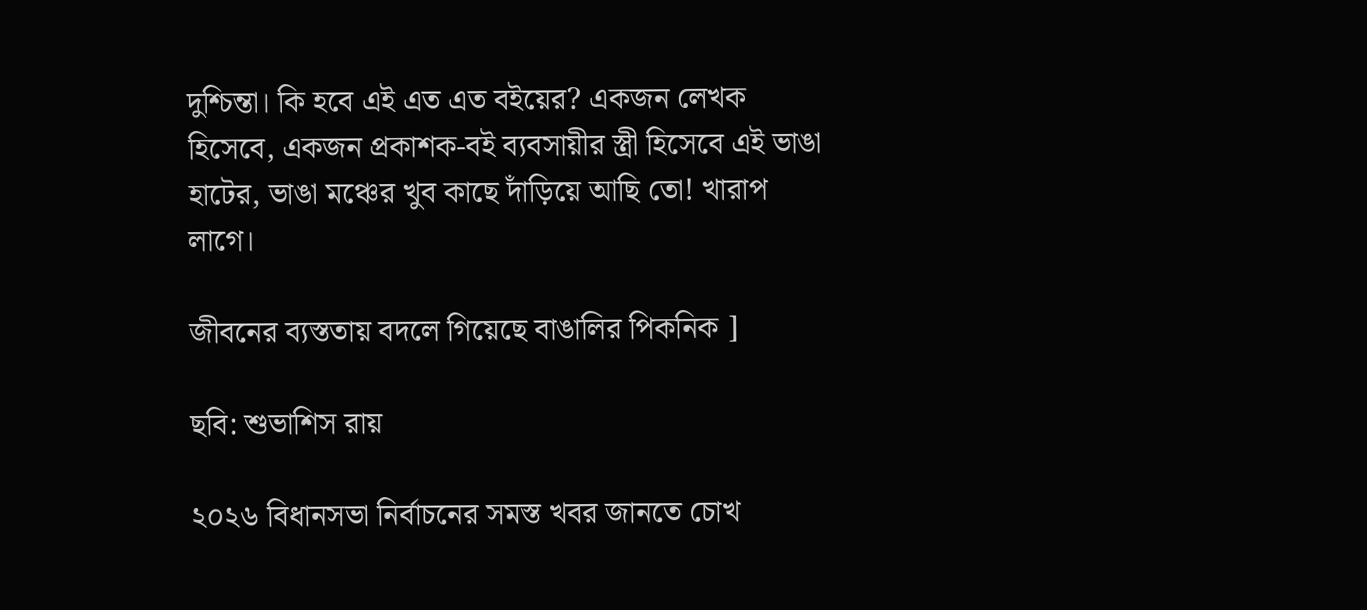দুশ্চিন্তা। কি হবে এই এত এত বইয়ের? একজন লেখক হিসেবে, একজন প্রকাশক-বই ব্যবসায়ীর স্ত্রী হিসেবে এই ভাঙা হাটের, ভাঙা মঞ্চের খুব কাছে দাঁড়িয়ে আছি তো! খারাপ লাগে।

জীবনের ব্যস্ততায় বদলে গিয়েছে বাঙালির পিকনিক ]

ছবি: শুভাশিস রায়

২০২৬ বিধানসভা নির্বাচনের সমস্ত খবর জানতে চোখ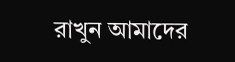রাখুন আমাদের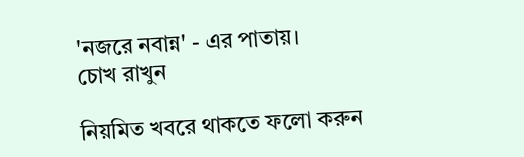'নজরে নবান্ন' - এর পাতায়।
চোখ রাখুন

নিয়মিত খবরে থাকতে ফলো করুন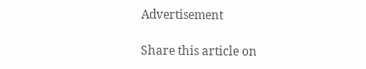Advertisement

Share this article on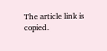The article link is copied.